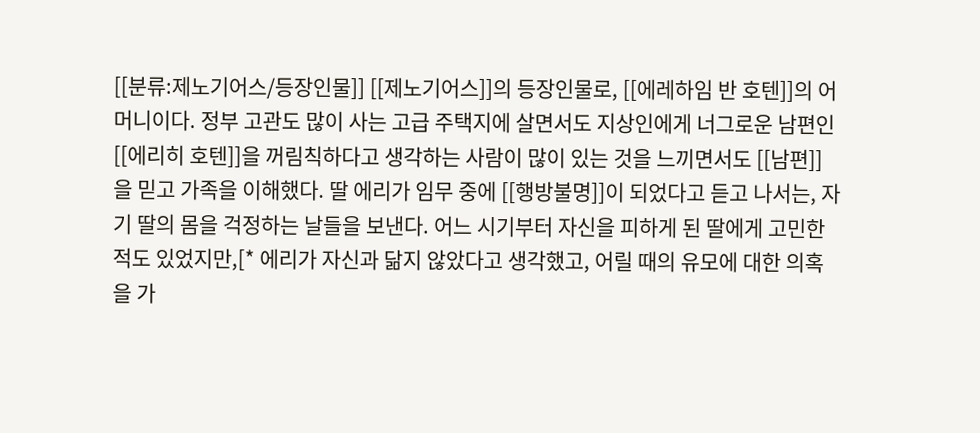[[분류:제노기어스/등장인물]] [[제노기어스]]의 등장인물로, [[에레하임 반 호텐]]의 어머니이다. 정부 고관도 많이 사는 고급 주택지에 살면서도 지상인에게 너그로운 남편인 [[에리히 호텐]]을 꺼림칙하다고 생각하는 사람이 많이 있는 것을 느끼면서도 [[남편]]을 믿고 가족을 이해했다. 딸 에리가 임무 중에 [[행방불명]]이 되었다고 듣고 나서는, 자기 딸의 몸을 걱정하는 날들을 보낸다. 어느 시기부터 자신을 피하게 된 딸에게 고민한 적도 있었지만,[* 에리가 자신과 닮지 않았다고 생각했고, 어릴 때의 유모에 대한 의혹을 가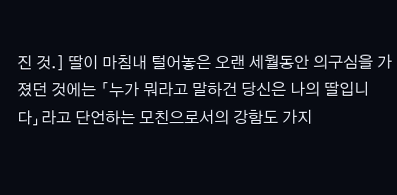진 것.] 딸이 마침내 털어놓은 오랜 세월동안 의구심을 가졌던 것에는 「누가 뭐라고 말하건 당신은 나의 딸입니다」라고 단언하는 모친으로서의 강함도 가지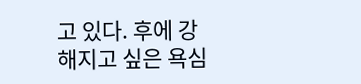고 있다. 후에 강해지고 싶은 욕심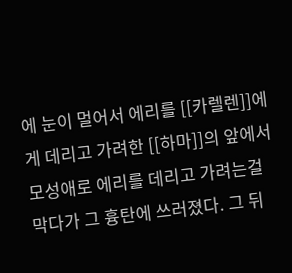에 눈이 멀어서 에리를 [[카렐렌]]에게 데리고 가려한 [[하마]]의 앞에서 모성애로 에리를 데리고 가려는걸 막다가 그 흉탄에 쓰러졌다. 그 뒤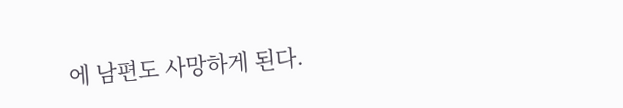에 남편도 사망하게 된다.